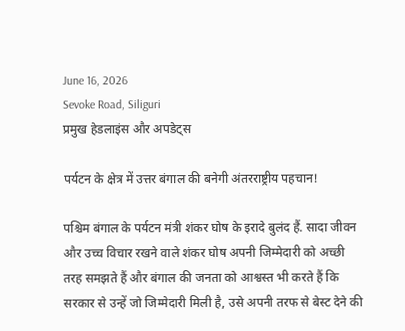June 16, 2026
Sevoke Road, Siliguri
प्रमुख हेडलाइंस और अपडेट्स

पर्यटन के क्षेत्र में उत्तर बंगाल की बनेगी अंतरराष्ट्रीय पहचान!

पश्चिम बंगाल के पर्यटन मंत्री शंकर घोष के इरादे बुलंद हैं. सादा जीवन और उच्च विचार रखने वाले शंकर घोष अपनी जिम्मेदारी को अच्छी तरह समझते हैं और बंगाल की जनता को आश्वस्त भी करते हैं कि सरकार से उन्हें जो जिम्मेदारी मिली है, उसे अपनी तरफ से बेस्ट देने की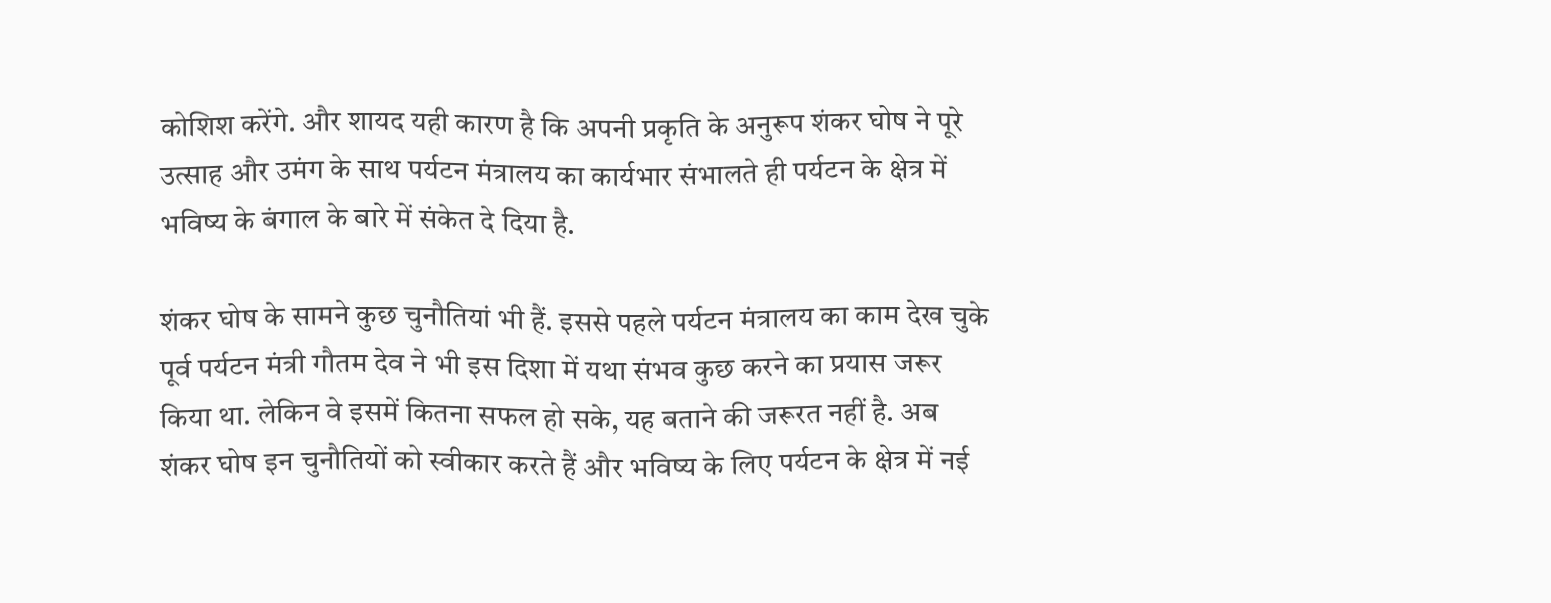कोशिश करेंगे. और शायद यही कारण है कि अपनी प्रकृति के अनुरूप शंकर घोष ने पूरे उत्साह और उमंग के साथ पर्यटन मंत्रालय का कार्यभार संभालते ही पर्यटन के क्षेत्र में भविष्य के बंगाल के बारे में संकेत दे दिया है.

शंकर घोष के सामने कुछ चुनौतियां भी हैं. इससे पहले पर्यटन मंत्रालय का काम देख चुके पूर्व पर्यटन मंत्री गौतम देव ने भी इस दिशा में यथा संभव कुछ करने का प्रयास जरूर किया था. लेकिन वे इसमें कितना सफल हो सके, यह बताने की जरूरत नहीं है. अब शंकर घोष इन चुनौतियों को स्वीकार करते हैं और भविष्य के लिए पर्यटन के क्षेत्र में नई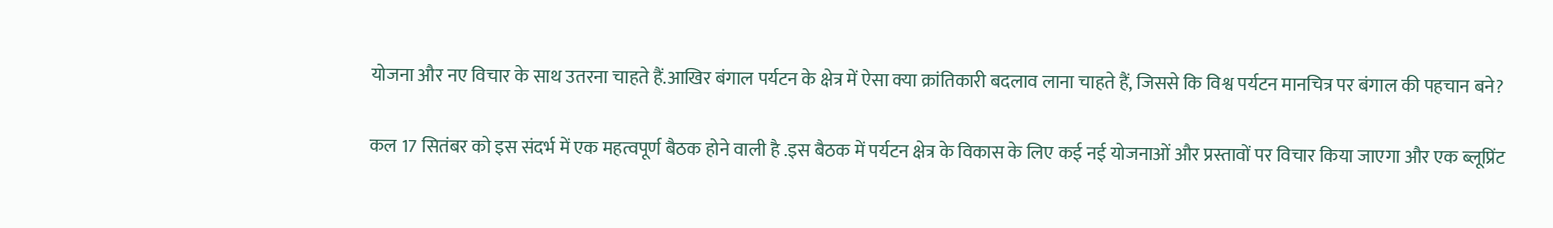योजना और नए विचार के साथ उतरना चाहते हैं.आखिर बंगाल पर्यटन के क्षेत्र में ऐसा क्या क्रांतिकारी बदलाव लाना चाहते हैं, जिससे कि विश्व पर्यटन मानचित्र पर बंगाल की पहचान बने?

कल 17 सितंबर को इस संदर्भ में एक महत्वपूर्ण बैठक होने वाली है .इस बैठक में पर्यटन क्षेत्र के विकास के लिए कई नई योजनाओं और प्रस्तावों पर विचार किया जाएगा और एक ब्लूप्रिंट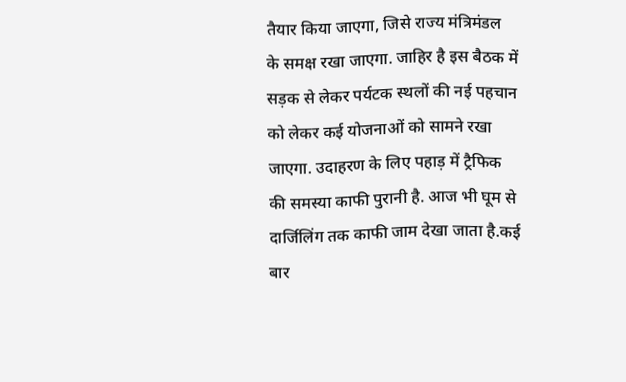तैयार किया जाएगा, जिसे राज्य मंत्रिमंडल के समक्ष रखा जाएगा. जाहिर है इस बैठक में सड़क से लेकर पर्यटक स्थलों की नई पहचान को लेकर कई योजनाओं को सामने रखा जाएगा. उदाहरण के लिए पहाड़ में ट्रैफिक की समस्या काफी पुरानी है. आज भी घूम से दार्जिलिंग तक काफी जाम देखा जाता है.कई बार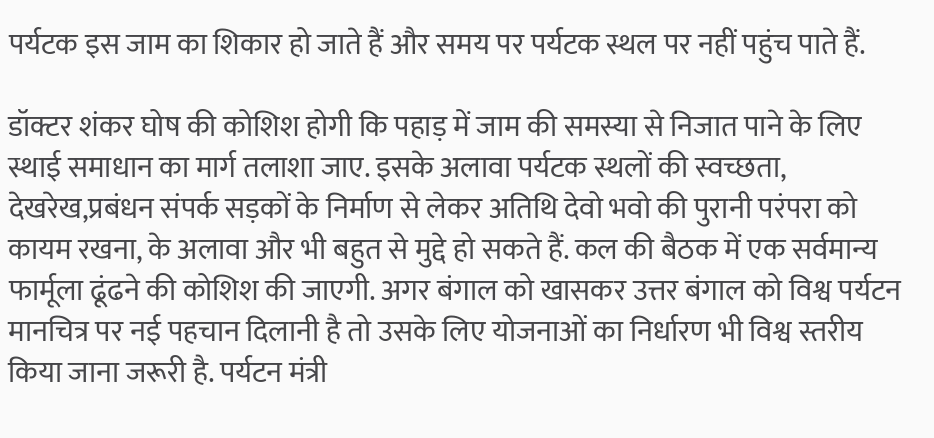पर्यटक इस जाम का शिकार हो जाते हैं और समय पर पर्यटक स्थल पर नहीं पहुंच पाते हैं.

डॉक्टर शंकर घोष की कोशिश होगी कि पहाड़ में जाम की समस्या से निजात पाने के लिए स्थाई समाधान का मार्ग तलाशा जाए. इसके अलावा पर्यटक स्थलों की स्वच्छता, देखरेख,प्रबंधन संपर्क सड़कों के निर्माण से लेकर अतिथि देवो भवो की पुरानी परंपरा को कायम रखना, के अलावा और भी बहुत से मुद्दे हो सकते हैं. कल की बैठक में एक सर्वमान्य फार्मूला ढूंढने की कोशिश की जाएगी. अगर बंगाल को खासकर उत्तर बंगाल को विश्व पर्यटन मानचित्र पर नई पहचान दिलानी है तो उसके लिए योजनाओं का निर्धारण भी विश्व स्तरीय किया जाना जरूरी है. पर्यटन मंत्री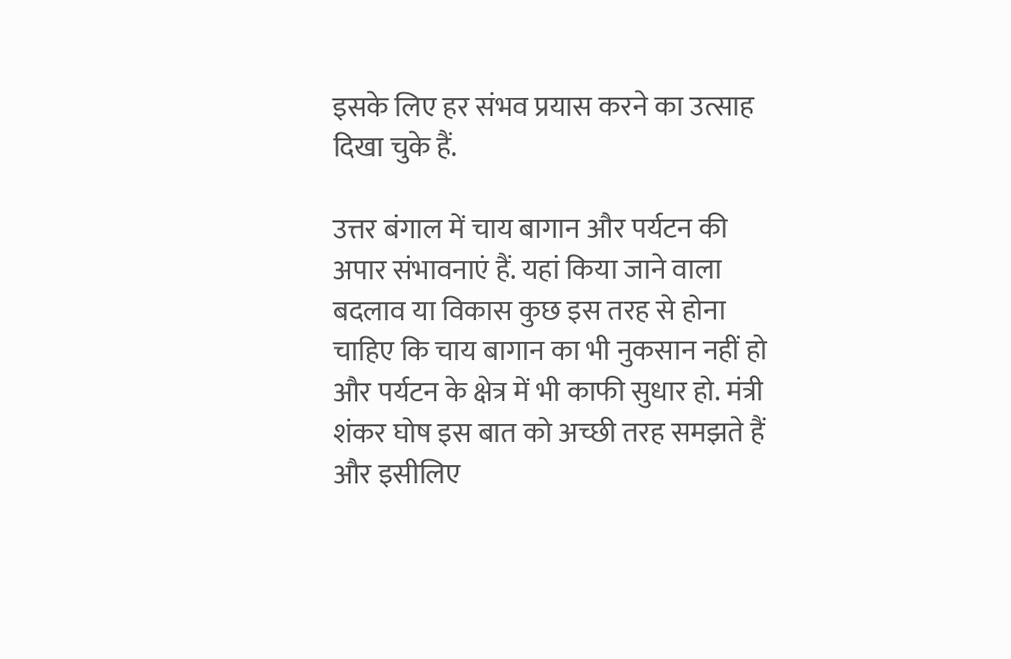इसके लिए हर संभव प्रयास करने का उत्साह दिखा चुके हैं.

उत्तर बंगाल में चाय बागान और पर्यटन की अपार संभावनाएं हैं. यहां किया जाने वाला बदलाव या विकास कुछ इस तरह से होना चाहिए कि चाय बागान का भी नुकसान नहीं हो और पर्यटन के क्षेत्र में भी काफी सुधार हो. मंत्री शंकर घोष इस बात को अच्छी तरह समझते हैं और इसीलिए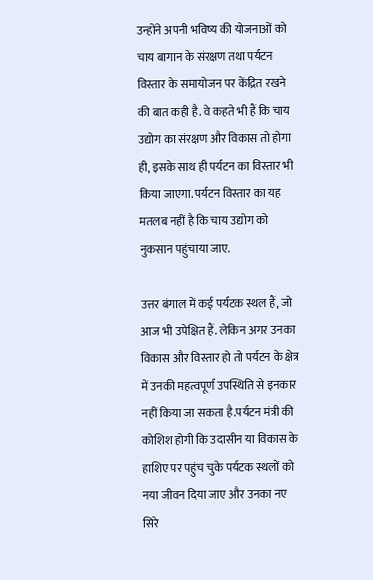उन्होंने अपनी भविष्य की योजनाओं को चाय बागान के संरक्षण तथा पर्यटन विस्तार के समायोजन पर केंद्रित रखने की बात कही है. वे कहते भी हैं कि चाय उद्योग का संरक्षण और विकास तो होगा ही, इसके साथ ही पर्यटन का विस्तार भी किया जाएगा. पर्यटन विस्तार का यह मतलब नहीं है कि चाय उद्योग को नुकसान पहुंचाया जाए.

उत्तर बंगाल में कई पर्यटक स्थल हैं, जो आज भी उपेक्षित हैं. लेकिन अगर उनका विकास और विस्तार हो तो पर्यटन के क्षेत्र में उनकी महत्वपूर्ण उपस्थिति से इनकार नहीं किया जा सकता है.पर्यटन मंत्री की कोशिश होगी कि उदासीन या विकास के हाशिए पर पहुंच चुके पर्यटक स्थलों को नया जीवन दिया जाए और उनका नए सिरे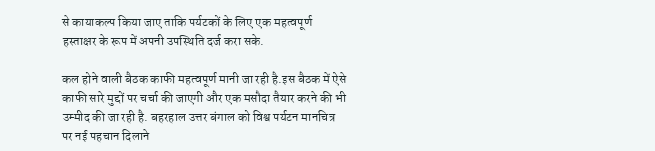से कायाकल्प किया जाए ताकि पर्यटकों के लिए एक महत्वपूर्ण हस्ताक्षर के रूप में अपनी उपस्थिति दर्ज करा सके.

कल होने वाली बैठक काफी महत्वपूर्ण मानी जा रही है.इस बैठक में ऐसे काफी सारे मुद्दों पर चर्चा की जाएगी और एक मसौदा तैयार करने की भी उम्मीद की जा रही है. बहरहाल उत्तर बंगाल को विश्व पर्यटन मानचित्र पर नई पहचान दिलाने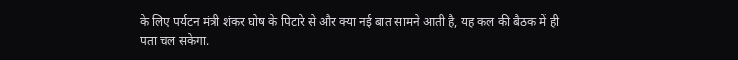के लिए पर्यटन मंत्री शंकर घोष के पिटारे से और क्या नई बात सामने आती है, यह कल की बैठक में ही पता चल सकेगा.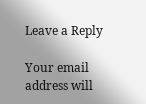Leave a Reply

Your email address will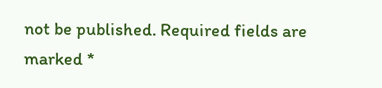not be published. Required fields are marked *